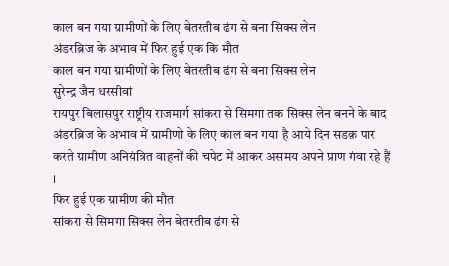काल बन गया ग्रामीणों के लिए बेतरतीब ढंग से बना सिक्स लेन
अंडरब्रिज के अभाव में फिर हुई एक कि मौत
काल बन गया ग्रामीणों के लिए बेतरतीब ढंग से बना सिक्स लेन
सुरेन्द्र जैन धरसीवां
रायपुर बिलासपुर राष्ट्रीय राजमार्ग सांकरा से सिमगा तक सिक्स लेन बनने के बाद अंडरब्रिज के अभाव में ग्रामीणो के लिए काल बन गया है आये दिन सडक़ पार करते ग्रामीण अनियंत्रित वाहनों की चपेट में आकर असमय अपने प्राण गंवा रहे हैं ।
फिर हुई एक ग्रामीण की मौत
सांकरा से सिमगा सिक्स लेन बेतरतीब ढंग से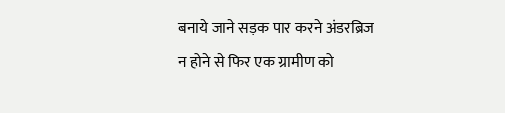बनाये जाने सड़क पार करने अंडरब्रिज न होने से फिर एक ग्रामीण को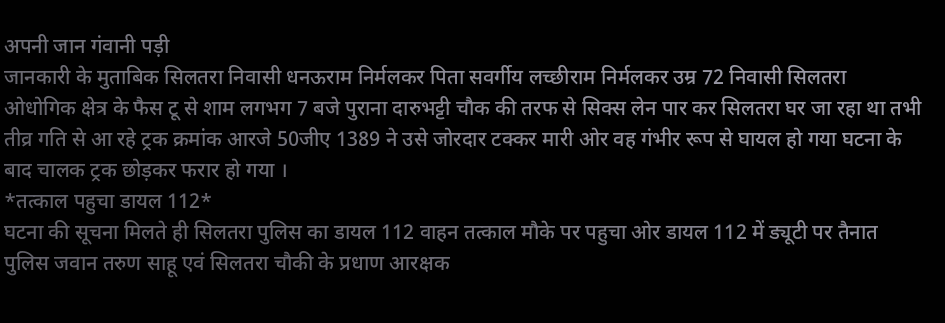अपनी जान गंवानी पड़ी
जानकारी के मुताबिक सिलतरा निवासी धनऊराम निर्मलकर पिता सवर्गीय लच्छीराम निर्मलकर उम्र 72 निवासी सिलतरा ओधोगिक क्षेत्र के फैस टू से शाम लगभग 7 बजे पुराना दारुभट्टी चौक की तरफ से सिक्स लेन पार कर सिलतरा घर जा रहा था तभी तीव्र गति से आ रहे ट्रक क्रमांक आरजे 50जीए 1389 ने उसे जोरदार टक्कर मारी ओर वह गंभीर रूप से घायल हो गया घटना के बाद चालक ट्रक छोड़कर फरार हो गया ।
*तत्काल पहुचा डायल 112*
घटना की सूचना मिलते ही सिलतरा पुलिस का डायल 112 वाहन तत्काल मौके पर पहुचा ओर डायल 112 में ड्यूटी पर तैनात पुलिस जवान तरुण साहू एवं सिलतरा चौकी के प्रधाण आरक्षक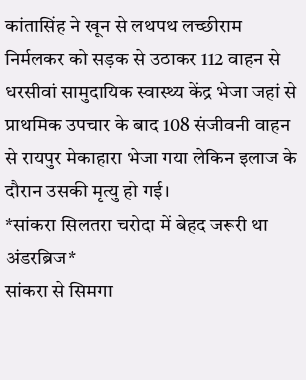कांतासिंह ने खून से लथपथ लच्छीराम निर्मलकर को सड़क से उठाकर 112 वाहन से धरसीवां सामुदायिक स्वास्थ्य केंद्र भेजा जहां से प्राथमिक उपचार के बाद 108 संजीवनी वाहन से रायपुर मेकाहारा भेजा गया लेकिन इलाज के दौरान उसकी मृत्यु हो गई।
*सांकरा सिलतरा चरोदा में बेहद जरूरी था अंडरब्रिज*
सांकरा से सिमगा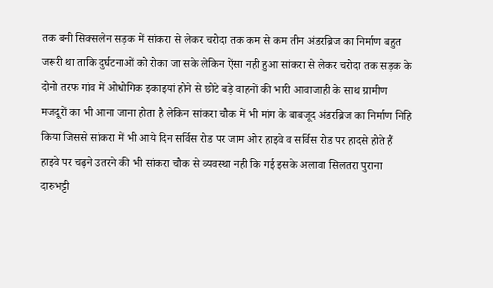तक बनी सिक्सलेन सड़क में सांकरा से लेकर चरोदा तक कम से कम तीन अंडरब्रिज का निर्माण बहुत जरूरी था ताकि दुर्घटनाओं को रोका जा सके लेकिन ऐंसा नही हुआ सांकरा से लेकर चरोदा तक सड़क के दोनो तरफ गांव में ओधोगिक इकाइयां होने से छोटे बड़े वाहनों की भारी आवाजाही के साथ ग्रामीण मजदूरों का भी आना जाना होता है लेकिन सांकरा चौक में भी मांग के बाबजूद अंडरब्रिज का निर्माण निहि किया जिससे सांकरा में भी आये दिन सर्विस रोड पर जाम ओर हाइवे व सर्विस रोड पर हादसे होते हैं हाइवे पर चढ़ने उतरने की भी सांकरा चौक से व्यवस्था नही कि गई इसके अलावा सिलतरा पुराना दारुभट्टी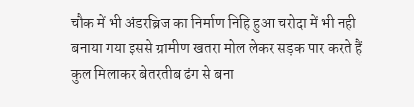चौक में भी अंडरब्रिज का निर्माण निहि हुआ चरोदा में भी नही बनाया गया इससे ग्रामीण खतरा मोल लेकर सड़क पार करते हैं कुल मिलाकर बेतरतीब ढंग से बना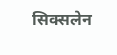सिक्सलेन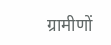ग्रामीणों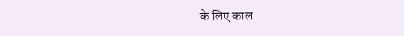के लिए काल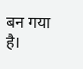बन गया है।